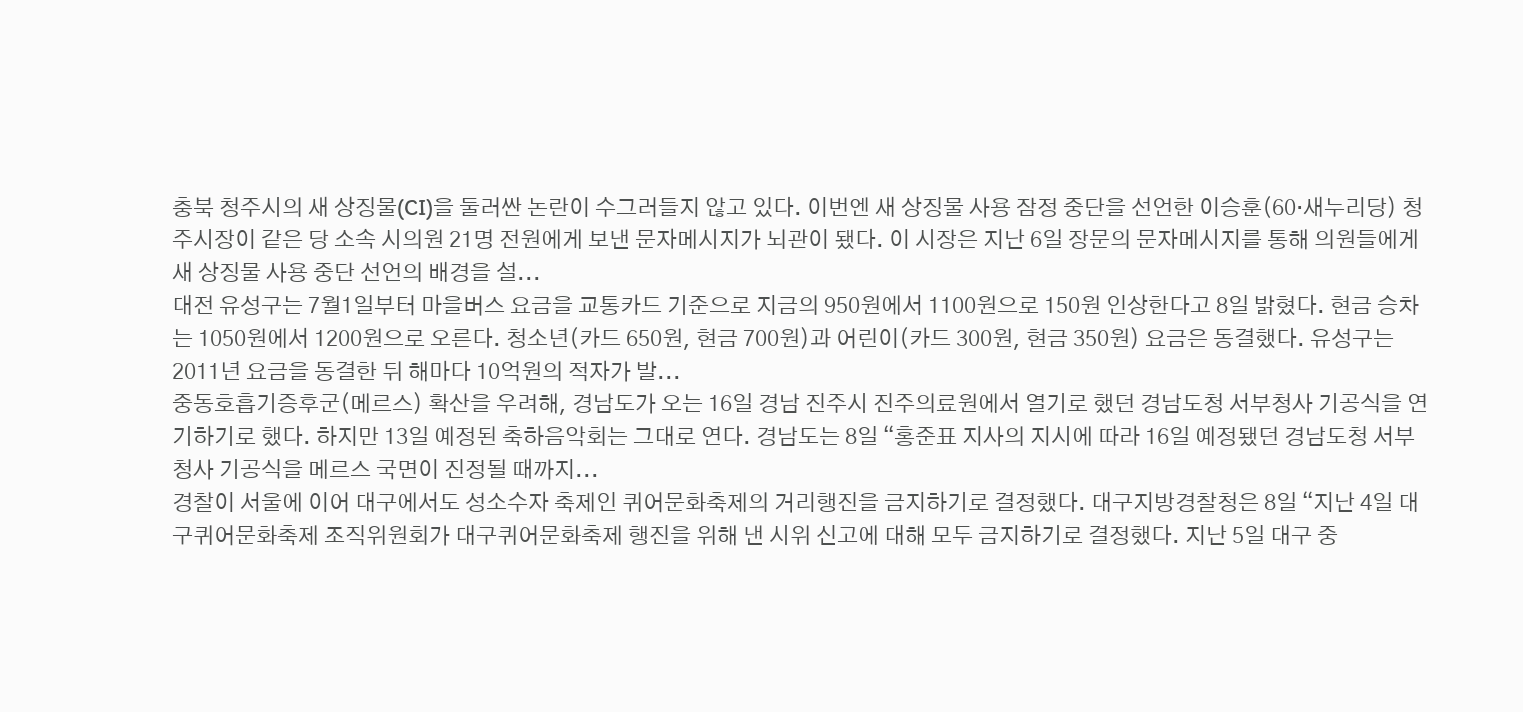충북 청주시의 새 상징물(CI)을 둘러싼 논란이 수그러들지 않고 있다. 이번엔 새 상징물 사용 잠정 중단을 선언한 이승훈(60·새누리당) 청주시장이 같은 당 소속 시의원 21명 전원에게 보낸 문자메시지가 뇌관이 됐다. 이 시장은 지난 6일 장문의 문자메시지를 통해 의원들에게 새 상징물 사용 중단 선언의 배경을 설...
대전 유성구는 7월1일부터 마을버스 요금을 교통카드 기준으로 지금의 950원에서 1100원으로 150원 인상한다고 8일 밝혔다. 현금 승차는 1050원에서 1200원으로 오른다. 청소년(카드 650원, 현금 700원)과 어린이(카드 300원, 현금 350원) 요금은 동결했다. 유성구는 2011년 요금을 동결한 뒤 해마다 10억원의 적자가 발...
중동호흡기증후군(메르스) 확산을 우려해, 경남도가 오는 16일 경남 진주시 진주의료원에서 열기로 했던 경남도청 서부청사 기공식을 연기하기로 했다. 하지만 13일 예정된 축하음악회는 그대로 연다. 경남도는 8일 “홍준표 지사의 지시에 따라 16일 예정됐던 경남도청 서부청사 기공식을 메르스 국면이 진정될 때까지...
경찰이 서울에 이어 대구에서도 성소수자 축제인 퀴어문화축제의 거리행진을 금지하기로 결정했다. 대구지방경찰청은 8일 “지난 4일 대구퀴어문화축제 조직위원회가 대구퀴어문화축제 행진을 위해 낸 시위 신고에 대해 모두 금지하기로 결정했다. 지난 5일 대구 중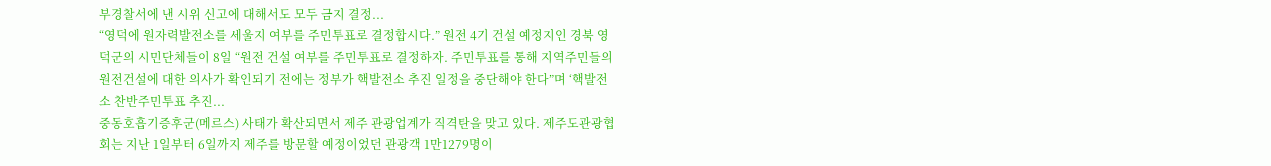부경찰서에 낸 시위 신고에 대해서도 모두 금지 결정...
“영덕에 원자력발전소를 세울지 여부를 주민투표로 결정합시다.” 원전 4기 건설 예정지인 경북 영덕군의 시민단체들이 8일 “원전 건설 여부를 주민투표로 결정하자. 주민투표를 통해 지역주민들의 원전건설에 대한 의사가 확인되기 전에는 정부가 핵발전소 추진 일정을 중단해야 한다”며 ‘핵발전소 찬반주민투표 추진...
중동호흡기증후군(메르스) 사태가 확산되면서 제주 관광업계가 직격탄을 맞고 있다. 제주도관광협회는 지난 1일부터 6일까지 제주를 방문할 예정이었던 관광객 1만1279명이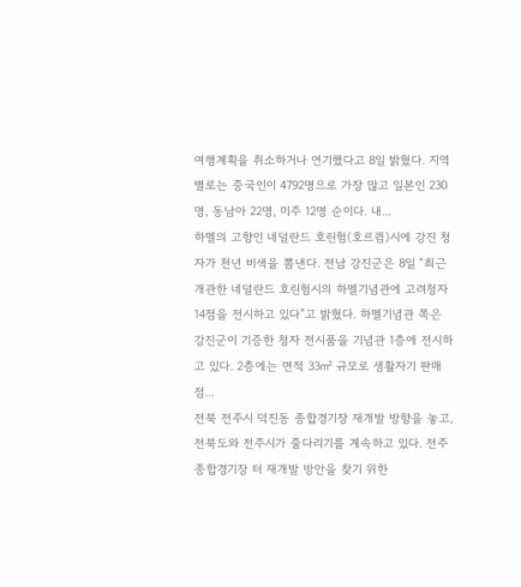여행계획을 취소하거나 연기했다고 8일 밝혔다. 지역별로는 중국인이 4792명으로 가장 많고 일본인 230명, 동남아 22명, 미주 12명 순이다. 내...
하멜의 고향인 네덜란드 호린험(호르큄)시에 강진 청자가 천년 비색을 뽐낸다. 전남 강진군은 8일 “최근 개관한 네덜란드 호린험시의 하멜기념관에 고려청자 14점을 전시하고 있다”고 밝혔다. 하멜기념관 쪽은 강진군이 기증한 청자 전시품을 기념관 1층에 전시하고 있다. 2층에는 면적 33㎡ 규모로 생활자기 판매점...
전북 전주시 덕진동 종합경기장 재개발 방향을 놓고, 전북도와 전주시가 줄다리기를 계속하고 있다. 전주 종합경기장 터 재개발 방안을 찾기 위한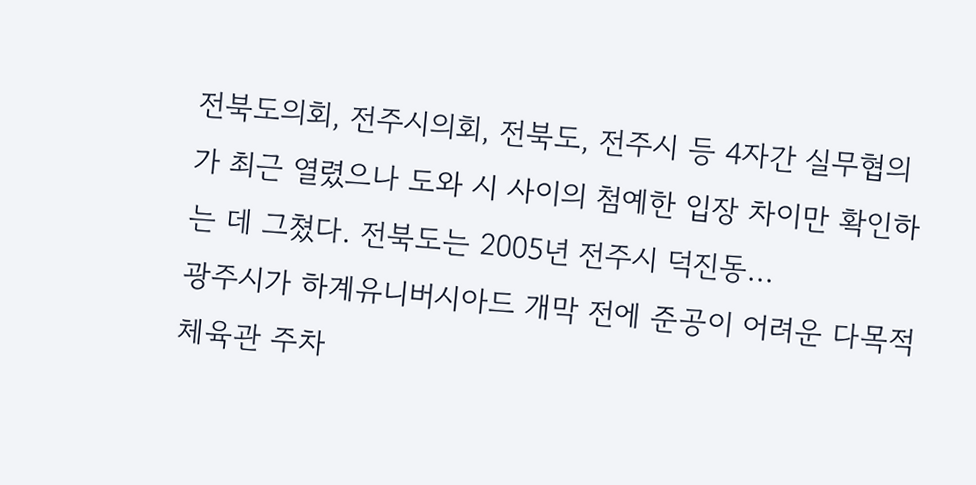전북도의회, 전주시의회, 전북도, 전주시 등 4자간 실무협의가 최근 열렸으나 도와 시 사이의 첨예한 입장 차이만 확인하는 데 그쳤다. 전북도는 2005년 전주시 덕진동...
광주시가 하계유니버시아드 개막 전에 준공이 어려운 다목적체육관 주차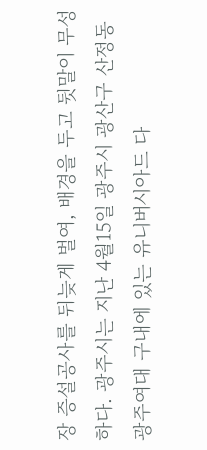장 증설공사를 뒤늦게 벌여, 배경을 두고 뒷말이 무성하다. 광주시는 지난 4월15일 광주시 광산구 산정동 광주여대 구내에 있는 유니버시아드 다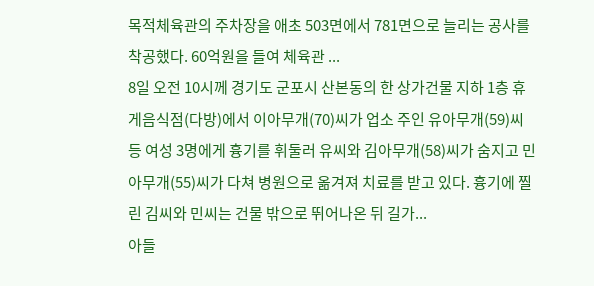목적체육관의 주차장을 애초 503면에서 781면으로 늘리는 공사를 착공했다. 60억원을 들여 체육관 ...
8일 오전 10시께 경기도 군포시 산본동의 한 상가건물 지하 1층 휴게음식점(다방)에서 이아무개(70)씨가 업소 주인 유아무개(59)씨 등 여성 3명에게 흉기를 휘둘러 유씨와 김아무개(58)씨가 숨지고 민아무개(55)씨가 다쳐 병원으로 옮겨져 치료를 받고 있다. 흉기에 찔린 김씨와 민씨는 건물 밖으로 뛰어나온 뒤 길가...
아들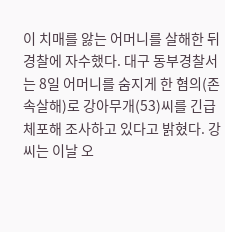이 치매를 앓는 어머니를 살해한 뒤 경찰에 자수했다. 대구 동부경찰서는 8일 어머니를 숨지게 한 혐의(존속살해)로 강아무개(53)씨를 긴급체포해 조사하고 있다고 밝혔다. 강씨는 이날 오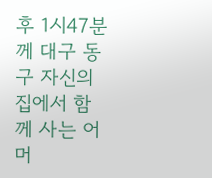후 1시47분께 대구 동구 자신의 집에서 함께 사는 어머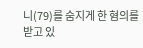니(79)를 숨지게 한 혐의를 받고 있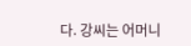다. 강씨는 어머니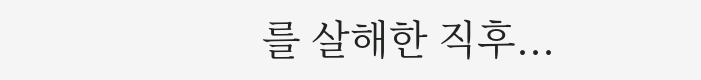를 살해한 직후...